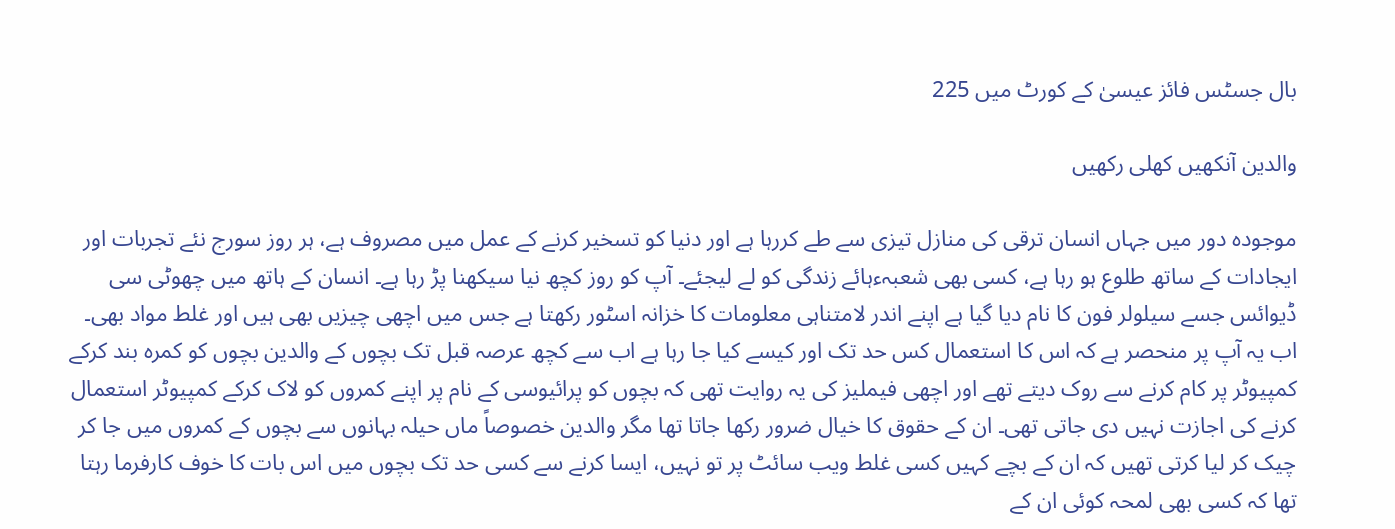بال جسٹس فائز عیسیٰ کے کورٹ میں 225

والدین آنکھیں کھلی رکھیں

موجودہ دور میں جہاں انسان ترقی کی منازل تیزی سے طے کررہا ہے اور دنیا کو تسخیر کرنے کے عمل میں مصروف ہے، ہر روز سورج نئے تجربات اور ایجادات کے ساتھ طلوع ہو رہا ہے، کسی بھی شعبہءہائے زندگی کو لے لیجئے۔ آپ کو روز کچھ نیا سیکھنا پڑ رہا ہے۔ انسان کے ہاتھ میں چھوٹی سی ڈیوائس جسے سیلولر فون کا نام دیا گیا ہے اپنے اندر لامتناہی معلومات کا خزانہ اسٹور رکھتا ہے جس میں اچھی چیزیں بھی ہیں اور غلط مواد بھی۔ اب یہ آپ پر منحصر ہے کہ اس کا استعمال کس حد تک اور کیسے کیا جا رہا ہے اب سے کچھ عرصہ قبل تک بچوں کے والدین بچوں کو کمرہ بند کرکے کمپیوٹر پر کام کرنے سے روک دیتے تھے اور اچھی فیملیز کی یہ روایت تھی کہ بچوں کو پرائیوسی کے نام پر اپنے کمروں کو لاک کرکے کمپیوٹر استعمال کرنے کی اجازت نہیں دی جاتی تھی۔ ان کے حقوق کا خیال ضرور رکھا جاتا تھا مگر والدین خصوصاً ماں حیلہ بہانوں سے بچوں کے کمروں میں جا کر چیک کر لیا کرتی تھیں کہ ان کے بچے کہیں کسی غلط ویب سائٹ پر تو نہیں، ایسا کرنے سے کسی حد تک بچوں میں اس بات کا خوف کارفرما رہتا تھا کہ کسی بھی لمحہ کوئی ان کے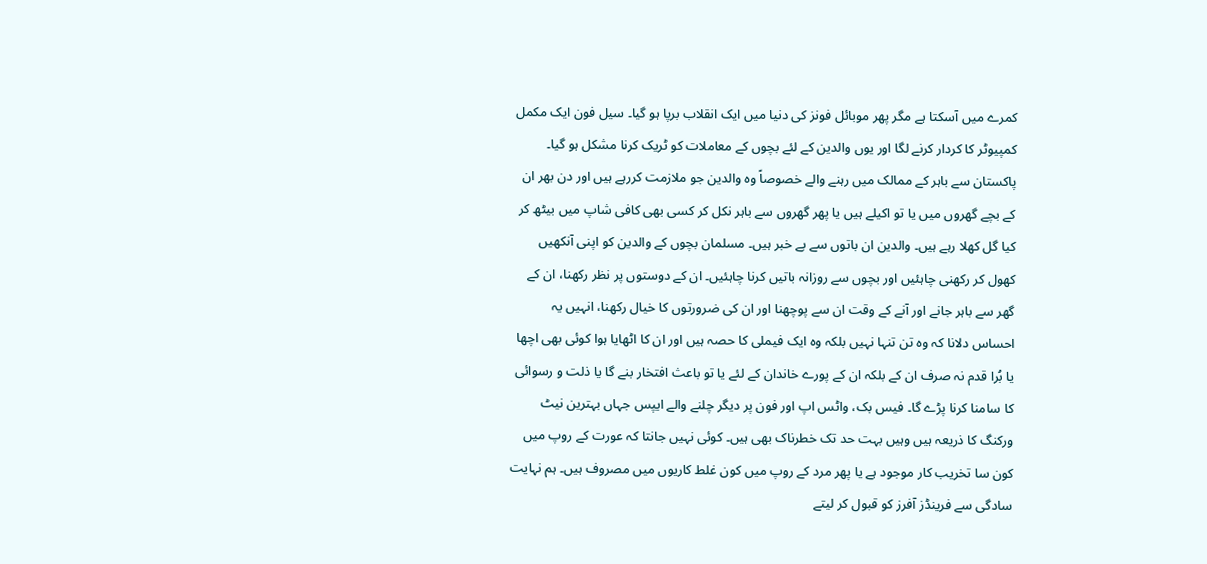کمرے میں آسکتا ہے مگر پھر موبائل فونز کی دنیا میں ایک انقلاب برپا ہو گیا۔ سیل فون ایک مکمل کمپیوٹر کا کردار کرنے لگا اور یوں والدین کے لئے بچوں کے معاملات کو ٹریک کرنا مشکل ہو گیا۔ پاکستان سے باہر کے ممالک میں رہنے والے خصوصاً وہ والدین جو ملازمت کررہے ہیں اور دن بھر ان کے بچے گھروں میں یا تو اکیلے ہیں یا پھر گھروں سے باہر نکل کر کسی بھی کافی شاپ میں بیٹھ کر کیا گل کھلا رہے ہیں۔ والدین ان باتوں سے بے خبر ہیں۔ مسلمان بچوں کے والدین کو اپنی آنکھیں کھول کر رکھنی چاہئیں اور بچوں سے روزانہ باتیں کرنا چاہئیں۔ ان کے دوستوں پر نظر رکھنا، ان کے گھر سے باہر جانے اور آنے کے وقت ان سے پوچھنا اور ان کی ضرورتوں کا خیال رکھنا، انہیں یہ احساس دلانا کہ وہ تن تنہا نہیں بلکہ وہ ایک فیملی کا حصہ ہیں اور ان کا اٹھایا ہوا کوئی بھی اچھا یا بُرا قدم نہ صرف ان کے بلکہ ان کے پورے خاندان کے لئے یا تو باعث افتخار بنے گا یا ذلت و رسوائی کا سامنا کرنا پڑے گا۔ فیس بک، واٹس اپ اور فون پر دیگر چلنے والے ایپس جہاں بہترین نیٹ ورکنگ کا ذریعہ ہیں وہیں بہت حد تک خطرناک بھی ہیں۔ کوئی نہیں جانتا کہ عورت کے روپ میں کون سا تخریب کار موجود ہے یا پھر مرد کے روپ میں کون غلط کاریوں میں مصروف ہیں۔ ہم نہایت سادگی سے فرینڈز آفرز کو قبول کر لیتے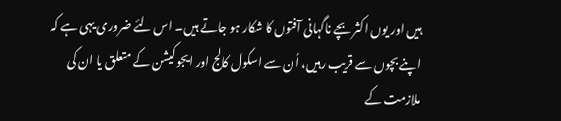ہیں اور یوں اکثر بچے ناگہانی آفتوں کا شکار ہو جاتے ہیں۔ اس لئے ضروری یہی ہے کہ اپنے بچوں سے قریب رہیں، اُن سے اسکول کالج اور ایجوکیشن کے متعلق یا ان کی ملازمت کے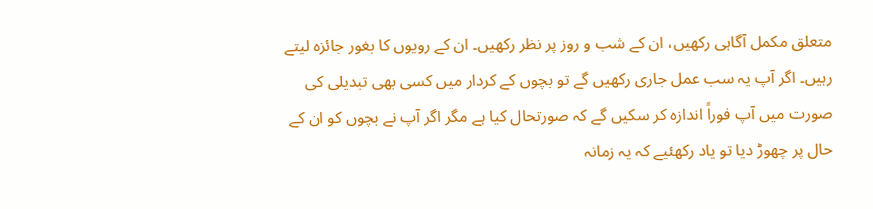متعلق مکمل آگاہی رکھیں، ان کے شب و روز پر نظر رکھیں۔ ان کے رویوں کا بغور جائزہ لیتے رہیں۔ اگر آپ یہ سب عمل جاری رکھیں گے تو بچوں کے کردار میں کسی بھی تبدیلی کی صورت میں آپ فوراً اندازہ کر سکیں گے کہ صورتحال کیا ہے مگر اگر آپ نے بچوں کو ان کے حال پر چھوڑ دیا تو یاد رکھئیے کہ یہ زمانہ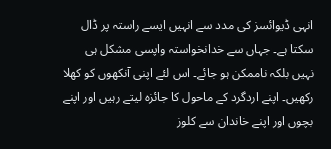انہی ڈیوائسز کی مدد سے انہیں ایسے راستہ پر ڈال سکتا ہے۔ جہاں سے خدانخواستہ واپسی مشکل ہی نہیں بلکہ ناممکن ہو جائے۔ اس لئے اپنی آنکھوں کو کھلا رکھیں۔ اپنے اردگرد کے ماحول کا جائزہ لیتے رہیں اور اپنے بچوں اور اپنے خاندان سے کلوز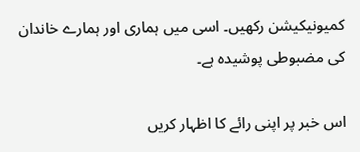کمیونیکیشن رکھیں۔ اسی میں ہماری اور ہمارے خاندان کی مضبوطی پوشیدہ ہے۔

اس خبر پر اپنی رائے کا اظہار کریں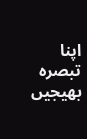اپنا تبصرہ بھیجیں